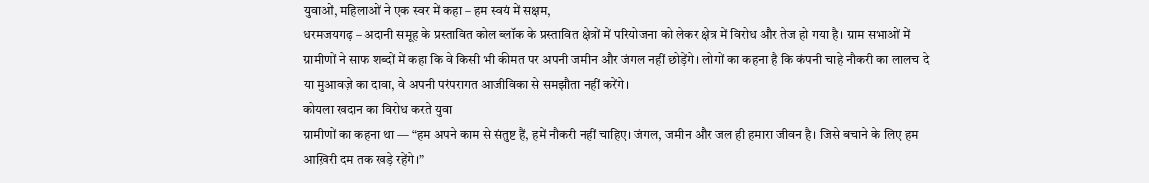युवाओं, महिलाओं ने एक स्वर में कहा – हम स्वयं में सक्षम,
धरमजयगढ़ – अदानी समूह के प्रस्तावित कोल ब्लॉक के प्रस्तावित क्षेत्रों में परियोजना को लेकर क्षेत्र में विरोध और तेज हो गया है। ग्राम सभाओं में ग्रामीणों ने साफ शब्दों में कहा कि वे किसी भी कीमत पर अपनी जमीन और जंगल नहीं छोड़ेंगे। लोगों का कहना है कि कंपनी चाहे नौकरी का लालच दे या मुआवज़े का दावा, वे अपनी परंपरागत आजीविका से समझौता नहीं करेंगे।
कोयला खदान का विरोध करते युवा
ग्रामीणों का कहना था — “हम अपने काम से संतुष्ट हैं, हमें नौकरी नहीं चाहिए। जंगल, जमीन और जल ही हमारा जीवन है। जिसे बचाने के लिए हम आख़िरी दम तक खड़े रहेंगे।”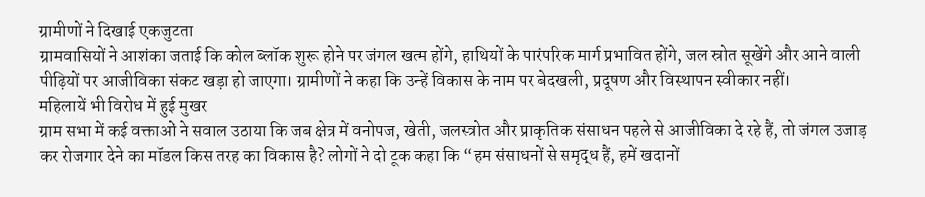ग्रामीणों ने दिखाई एकजुटता
ग्रामवासियों ने आशंका जताई कि कोल ब्लॉक शुरू होने पर जंगल खत्म होंगे, हाथियों के पारंपरिक मार्ग प्रभावित होंगे, जल स्रोत सूखेंगे और आने वाली पीढ़ियों पर आजीविका संकट खड़ा हो जाएगा। ग्रामीणों ने कहा कि उन्हें विकास के नाम पर बेदखली, प्रदूषण और विस्थापन स्वीकार नहीं।
महिलायें भी विरोध में हुई मुखर
ग्राम सभा में कई वक्ताओं ने सवाल उठाया कि जब क्षेत्र में वनोपज, खेती, जलस्त्रोत और प्राकृतिक संसाधन पहले से आजीविका दे रहे हैं, तो जंगल उजाड़ कर रोजगार देने का मॉडल किस तरह का विकास है? लोगों ने दो टूक कहा कि “हम संसाधनों से समृद्ध हैं, हमें खदानों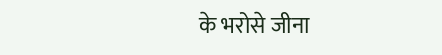के भरोसे जीना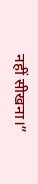नहीं सीखना।”